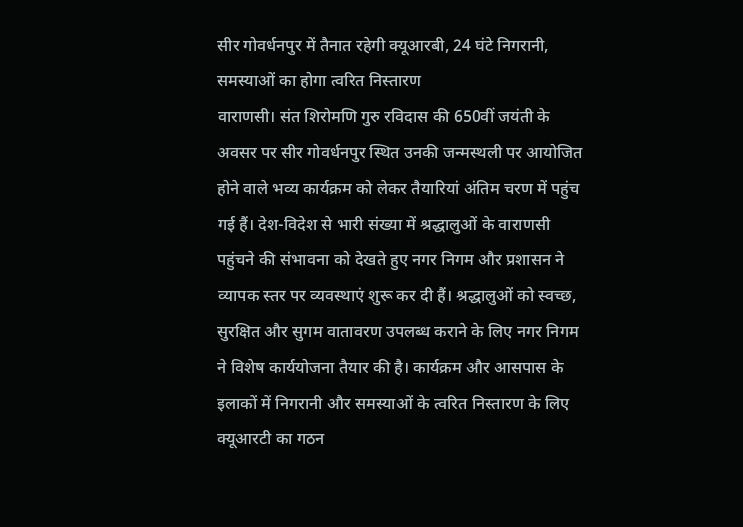सीर गोवर्धनपुर में तैनात रहेगी क्यूआरबी, 24 घंटे निगरानी, समस्याओं का होगा त्वरित निस्तारण
वाराणसी। संत शिरोमणि गुरु रविदास की 650वीं जयंती के अवसर पर सीर गोवर्धनपुर स्थित उनकी जन्मस्थली पर आयोजित होने वाले भव्य कार्यक्रम को लेकर तैयारियां अंतिम चरण में पहुंच गई हैं। देश-विदेश से भारी संख्या में श्रद्धालुओं के वाराणसी पहुंचने की संभावना को देखते हुए नगर निगम और प्रशासन ने व्यापक स्तर पर व्यवस्थाएं शुरू कर दी हैं। श्रद्धालुओं को स्वच्छ, सुरक्षित और सुगम वातावरण उपलब्ध कराने के लिए नगर निगम ने विशेष कार्ययोजना तैयार की है। कार्यक्रम और आसपास के इलाकों में निगरानी और समस्याओं के त्वरित निस्तारण के लिए क्यूआरटी का गठन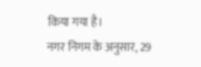किया गया है।
नगर निगम के अनुसार, 29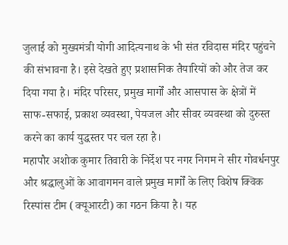जुलाई को मुख्यमंत्री योगी आदित्यनाथ के भी संत रविदास मंदिर पहुंचने की संभावना है। इसे देखते हुए प्रशासनिक तैयारियों को और तेज कर दिया गया है। मंदिर परिसर, प्रमुख मार्गों और आसपास के क्षेत्रों में साफ-सफाई, प्रकाश व्यवस्था, पेयजल और सीवर व्यवस्था को दुरुस्त करने का कार्य युद्धस्तर पर चल रहा है।
महापौर अशोक कुमार तिवारी के निर्देश पर नगर निगम ने सीर गोवर्धनपुर और श्रद्धालुओं के आवागमन वाले प्रमुख मार्गों के लिए विशेष क्विक रिस्पांस टीम (क्यूआरटी) का गठन किया है। यह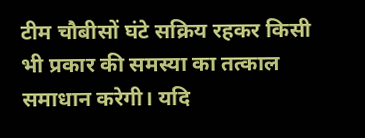टीम चौबीसों घंटे सक्रिय रहकर किसी भी प्रकार की समस्या का तत्काल समाधान करेगी। यदि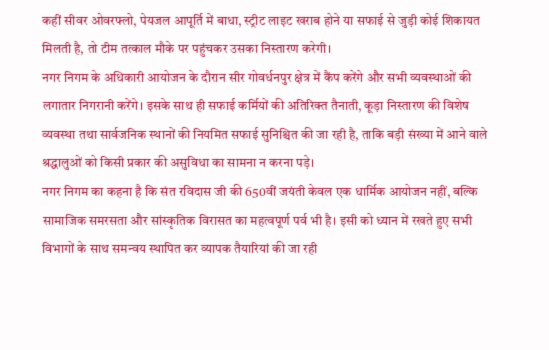कहीं सीवर ओवरफ्लो, पेयजल आपूर्ति में बाधा, स्ट्रीट लाइट खराब होने या सफाई से जुड़ी कोई शिकायत मिलती है, तो टीम तत्काल मौके पर पहुंचकर उसका निस्तारण करेगी।
नगर निगम के अधिकारी आयोजन के दौरान सीर गोवर्धनपुर क्षेत्र में कैंप करेंगे और सभी व्यवस्थाओं की लगातार निगरानी करेंगे। इसके साथ ही सफाई कर्मियों की अतिरिक्त तैनाती, कूड़ा निस्तारण की विशेष व्यवस्था तथा सार्वजनिक स्थानों की नियमित सफाई सुनिश्चित की जा रही है, ताकि बड़ी संख्या में आने वाले श्रद्धालुओं को किसी प्रकार की असुविधा का सामना न करना पड़े।
नगर निगम का कहना है कि संत रविदास जी की 650वीं जयंती केवल एक धार्मिक आयोजन नहीं, बल्कि सामाजिक समरसता और सांस्कृतिक विरासत का महत्वपूर्ण पर्व भी है। इसी को ध्यान में रखते हुए सभी विभागों के साथ समन्वय स्थापित कर व्यापक तैयारियां की जा रही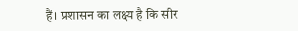हैं। प्रशासन का लक्ष्य है कि सीर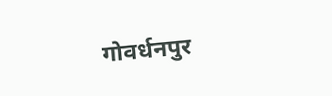गोवर्धनपुर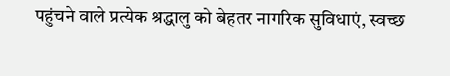पहुंचने वाले प्रत्येक श्रद्धालु को बेहतर नागरिक सुविधाएं, स्वच्छ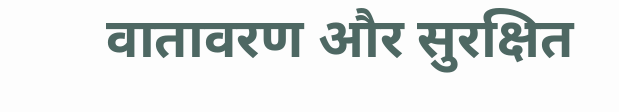वातावरण और सुरक्षित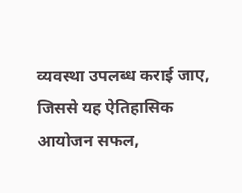व्यवस्था उपलब्ध कराई जाए, जिससे यह ऐतिहासिक आयोजन सफल,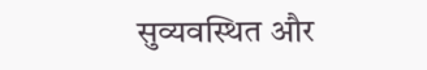सुव्यवस्थित और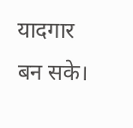यादगार बन सके।